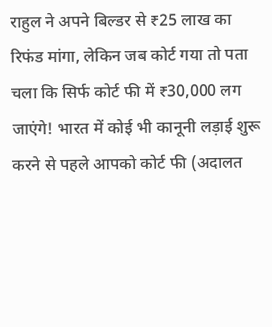राहुल ने अपने बिल्डर से ₹25 लाख का रिफंड मांगा, लेकिन जब कोर्ट गया तो पता चला कि सिर्फ कोर्ट फी में ₹30,000 लग जाएंगे! भारत में कोई भी कानूनी लड़ाई शुरू करने से पहले आपको कोर्ट फी (अदालत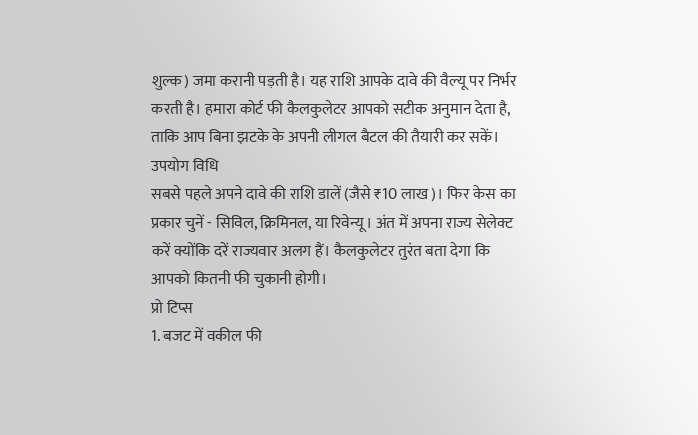शुल्क) जमा करानी पड़ती है। यह राशि आपके दावे की वैल्यू पर निर्भर करती है। हमारा कोर्ट फी कैलकुलेटर आपको सटीक अनुमान देता है, ताकि आप बिना झटके के अपनी लीगल बैटल की तैयारी कर सकें।
उपयोग विधि
सबसे पहले अपने दावे की राशि डालें (जैसे ₹10 लाख)। फिर केस का प्रकार चुनें - सिविल, क्रिमिनल, या रिवेन्यू। अंत में अपना राज्य सेलेक्ट करें क्योंकि दरें राज्यवार अलग हैं। कैलकुलेटर तुरंत बता देगा कि आपको कितनी फी चुकानी होगी।
प्रो टिप्स
1. बजट में वकील फी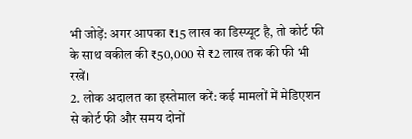भी जोड़ें: अगर आपका ₹15 लाख का डिस्प्यूट है, तो कोर्ट फी के साथ वकील की ₹50,000 से ₹2 लाख तक की फी भी रखें।
2. लोक अदालत का इस्तेमाल करें: कई मामलों में मेडिएशन से कोर्ट फी और समय दोनों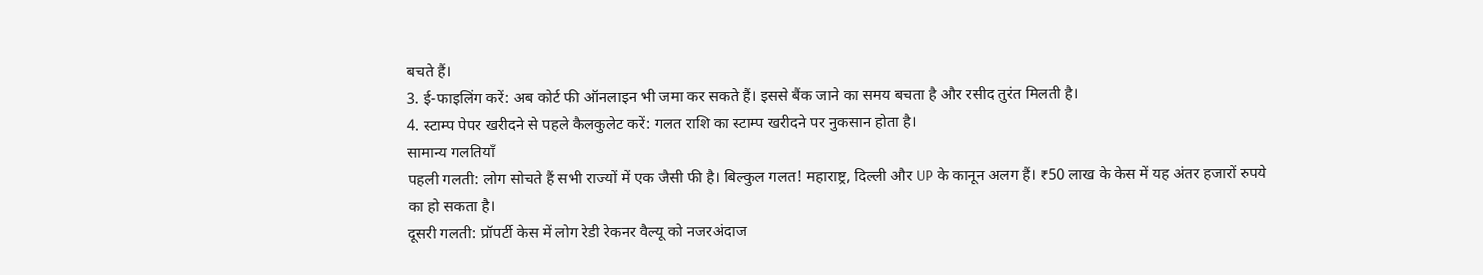बचते हैं।
3. ई-फाइलिंग करें: अब कोर्ट फी ऑनलाइन भी जमा कर सकते हैं। इससे बैंक जाने का समय बचता है और रसीद तुरंत मिलती है।
4. स्टाम्प पेपर खरीदने से पहले कैलकुलेट करें: गलत राशि का स्टाम्प खरीदने पर नुकसान होता है।
सामान्य गलतियाँ
पहली गलती: लोग सोचते हैं सभी राज्यों में एक जैसी फी है। बिल्कुल गलत! महाराष्ट्र, दिल्ली और UP के कानून अलग हैं। ₹50 लाख के केस में यह अंतर हजारों रुपये का हो सकता है।
दूसरी गलती: प्रॉपर्टी केस में लोग रेडी रेकनर वैल्यू को नजरअंदाज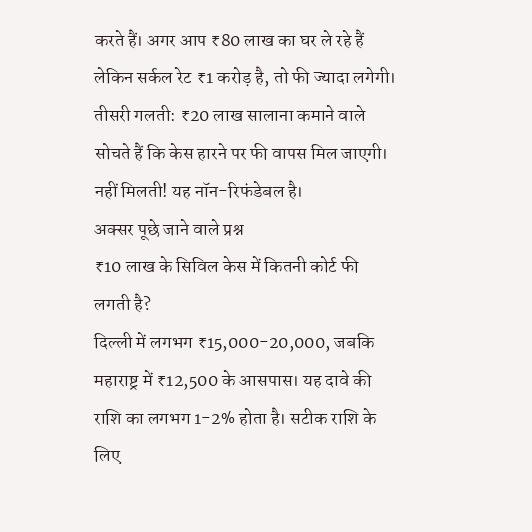करते हैं। अगर आप ₹80 लाख का घर ले रहे हैं लेकिन सर्कल रेट ₹1 करोड़ है, तो फी ज्यादा लगेगी।
तीसरी गलती: ₹20 लाख सालाना कमाने वाले सोचते हैं कि केस हारने पर फी वापस मिल जाएगी। नहीं मिलती! यह नॉन-रिफंडेबल है।
अक्सर पूछे जाने वाले प्रश्न
₹10 लाख के सिविल केस में कितनी कोर्ट फी लगती है?
दिल्ली में लगभग ₹15,000-20,000, जबकि महाराष्ट्र में ₹12,500 के आसपास। यह दावे की राशि का लगभग 1-2% होता है। सटीक राशि के लिए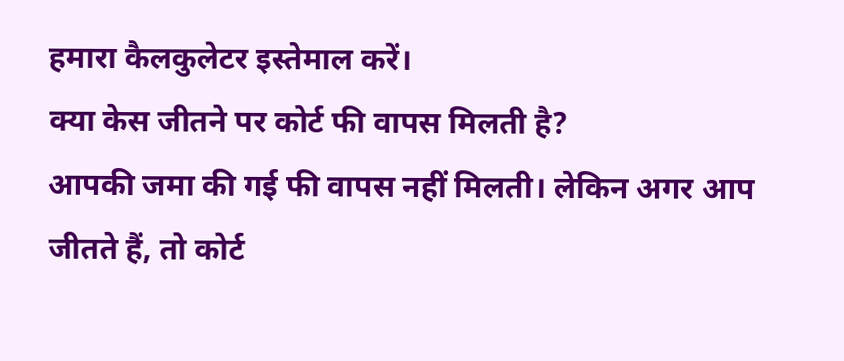हमारा कैलकुलेटर इस्तेमाल करें।
क्या केस जीतने पर कोर्ट फी वापस मिलती है?
आपकी जमा की गई फी वापस नहीं मिलती। लेकिन अगर आप जीतते हैं, तो कोर्ट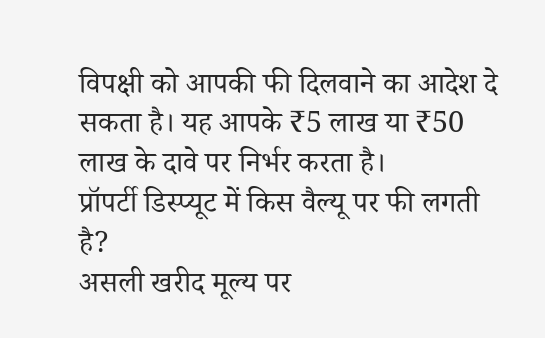विपक्षी को आपकी फी दिलवाने का आदेश दे सकता है। यह आपके ₹5 लाख या ₹50 लाख के दावे पर निर्भर करता है।
प्रॉपर्टी डिस्प्यूट में किस वैल्यू पर फी लगती है?
असली खरीद मूल्य पर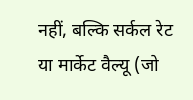नहीं, बल्कि सर्कल रेट या मार्केट वैल्यू (जो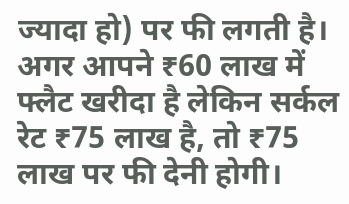ज्यादा हो) पर फी लगती है। अगर आपने ₹60 लाख में फ्लैट खरीदा है लेकिन सर्कल रेट ₹75 लाख है, तो ₹75 लाख पर फी देनी होगी।